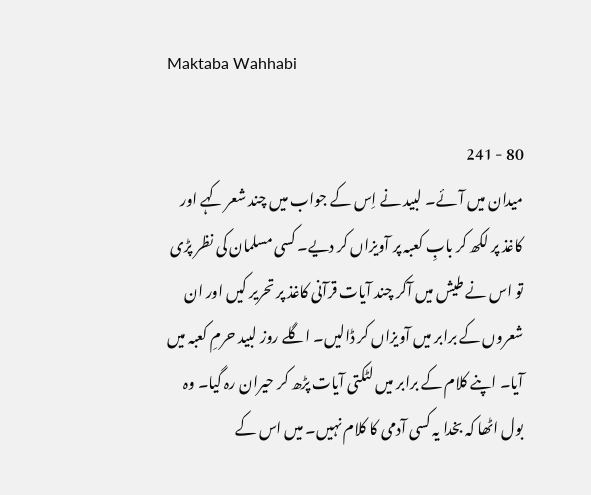Maktaba Wahhabi

80 - 241
میدان میں آئے۔ لبید نے اِس کے جواب میں چند شعر کہے اور کاغذ پر لکھ کر بابِ کعبہ پر آویزاں کر دیے۔ کسی مسلمان کی نظر پڑی تو اس نے طیش میں آکر چند آیات قرآنی کاغذ پر تحریر کیں اور ان شعروں کے برابر میں آویزاں کر ڈالیں۔ اگلے روز لبید حرمِ کعبہ میں آیا۔ اپنے کلام کے برابر میں لٹکتی آیات پڑھ کر حیران رہ گیا۔ وہ بول اٹھا کہ بخدا یہ کسی آدمی کا کلام نہیں۔ میں اس کے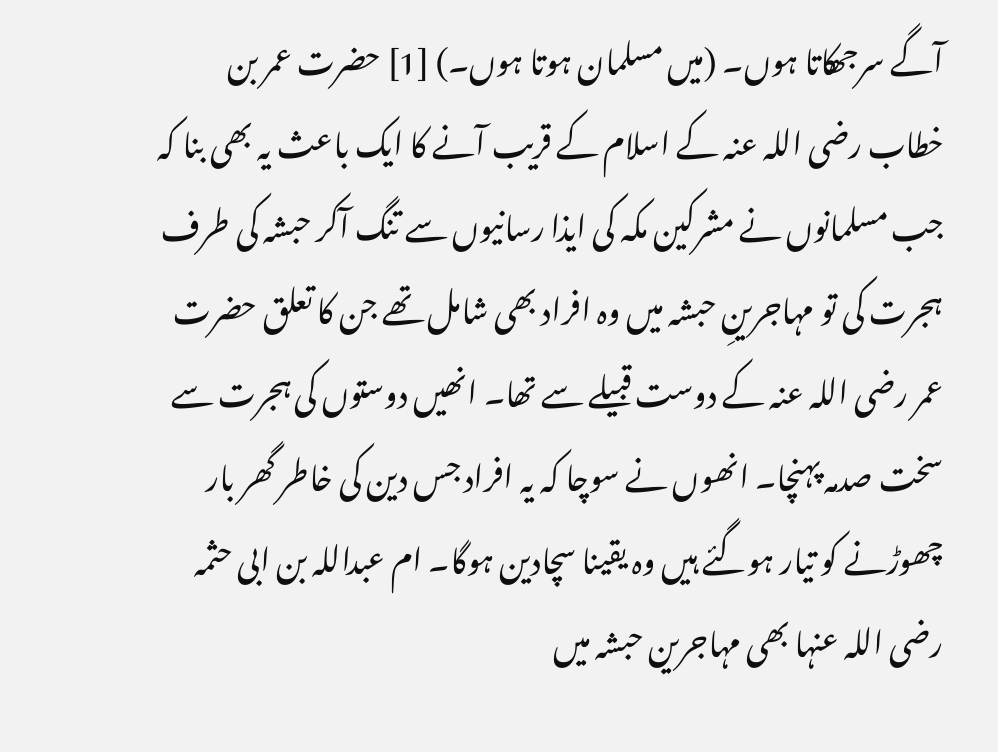آگے سرجھکاتا ہوں۔ (میں مسلمان ہوتا ہوں۔) [1] حضرت عمر بن خطاب رضی اللہ عنہ کے اسلام کے قریب آنے کا ایک باعث یہ بھی بنا کہ جب مسلمانوں نے مشرکین مکہ کی ایذا رسانیوں سے تنگ آکر حبشہ کی طرف ہجرت کی تو مہاجرینِ حبشہ میں وہ افراد بھی شامل تھے جن کا تعلق حضرت عمر رضی اللہ عنہ کے دوست قبیلے سے تھا۔ انھیں دوستوں کی ہجرت سے سخت صدمہ پہنچا۔ انھوں نے سوچا کہ یہ افراد جس دین کی خاطر گھر بار چھوڑنے کو تیار ہوگئے ہیں وہ یقینا سچادین ہوگا۔ ام عبداللہ بن ابی حثمہ رضی اللہ عنہا بھی مہاجرین حبشہ میں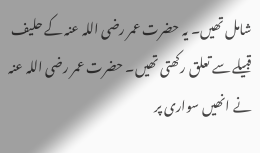شامل تھیں۔ یہ حضرت عمر رضی اللہ عنہ کے حلیف قبیلے سے تعلق رکھتی تھیں۔ حضرت عمر رضی اللہ عنہ نے انھیں سواری پر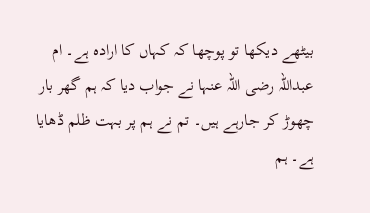بیٹھے دیکھا تو پوچھا کہ کہاں کا ارادہ ہے۔ ام عبداللہ رضی اللہ عنہا نے جواب دیا کہ ہم گھر بار چھوڑ کر جارہے ہیں۔ تم نے ہم پر بہت ظلم ڈھایا ہے۔ ہم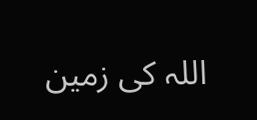اللہ کی زمین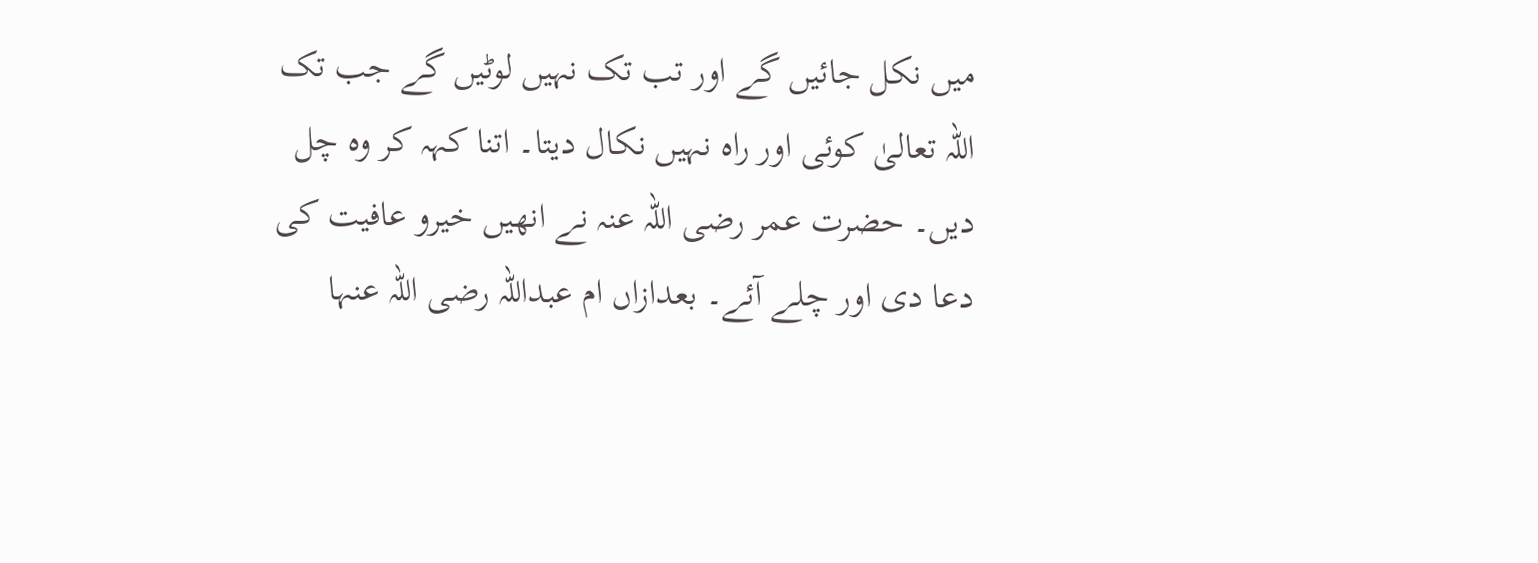میں نکل جائیں گے اور تب تک نہیں لوٹیں گے جب تک اللہ تعالیٰ کوئی اور راہ نہیں نکال دیتا۔ اتنا کہہ کر وہ چل دیں۔ حضرت عمر رضی اللہ عنہ نے انھیں خیرو عافیت کی دعا دی اور چلے آئے۔ بعدازاں ام عبداللہ رضی اللہ عنہا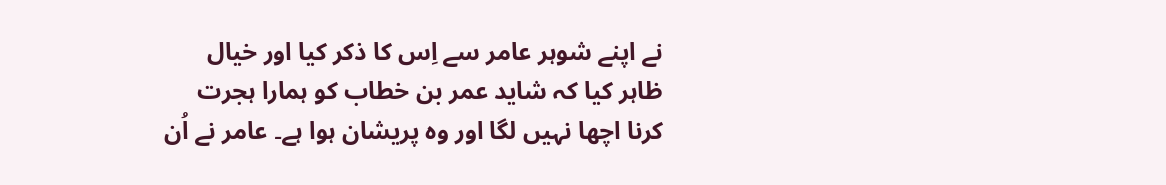نے اپنے شوہر عامر سے اِس کا ذکر کیا اور خیال ظاہر کیا کہ شاید عمر بن خطاب کو ہمارا ہجرت کرنا اچھا نہیں لگا اور وہ پریشان ہوا ہے۔ عامر نے اُن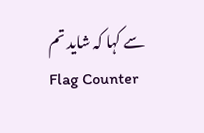سے کہا کہ شاید تم
Flag Counter